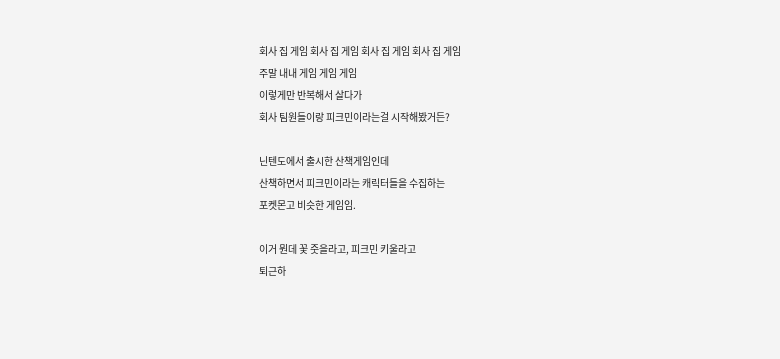회사 집 게임 회사 집 게임 회사 집 게임 회사 집 게임
주말 내내 게임 게임 게임
이렇게만 반복해서 살다가
회사 팀원들이랑 피크민이라는걸 시작해봤거든?

닌텐도에서 출시한 산책게임인데
산책하면서 피크민이라는 캐릭터들을 수집하는
포켓몬고 비슷한 게임임.

이거 뭔데 꽃 줏을라고, 피크민 키울라고
퇴근하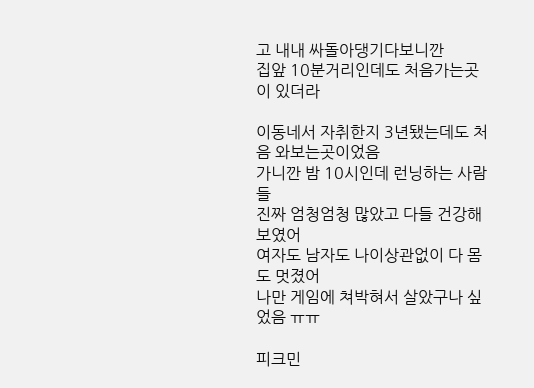고 내내 싸돌아댕기다보니깐
집앞 10분거리인데도 처음가는곳이 있더라

이동네서 자취한지 3년됐는데도 처음 와보는곳이었음
가니깐 밤 10시인데 런닝하는 사람들
진짜 엄청엄청 많았고 다들 건강해보였어
여자도 남자도 나이상관없이 다 몸도 멋졌어
나만 게임에 쳐박혀서 살았구나 싶었음 ㅠㅠ

피크민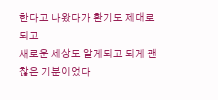한다고 나왔다가 환기도 제대로 되고
새로운 세상도 알게되고 되게 괜찮은 기분이었다